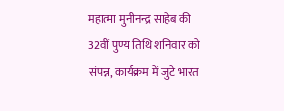महात्मा मुनीनन्द्र साहेब की 32वीं पुण्य तिथि शनिवार को संपन्न, कार्यक्रम में जुटे भारत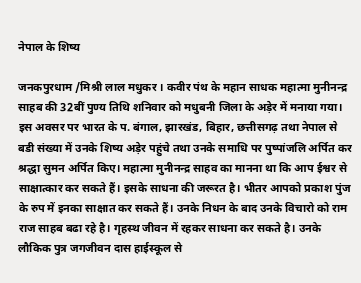नेपाल के शिष्य

जनकपुरधाम /मिश्री लाल मधुकर । कवीर पंथ के महान साधक महात्मा मुनीनन्द्र साहब की 32बीं पुण्य तिथि शनिवार को मधुबनी जिला के अड़ेर में मनाया गया। इस अवसर पर भारत के प. बंगाल, झारखंड, बिहार, छत्तीसगढ़ तथा नेपाल से बडी संख्या में उनके शिष्य अड़ेर पहुंचे तथा उनके समाधि पर पुष्पांजलि अर्पित कर श्रद्धा सुमन अर्पित किए। महात्मा मुनीनन्द्र साहव का मानना था कि आप ईश्वर से साक्षात्कार कर सकते हैं। इसके साधना की जरूरत है। भीतर आपको प्रकाश पुंज के रुप में इनका साक्षात कर सकते हैं। उनके निधन के बाद उनके विचारो को राम राज साहब बढा रहे है। गृहस्थ जीवन में रहकर साधना कर सकते है। उनके लौकिक पुत्र जगजीवन दास हाईस्कूल से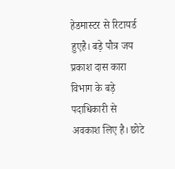हेडमास्टर से रिटायर्ड हुएहै। बड़े पौत्र जय प्रकाश दास कारा विभाग के बड़े पदाधिकारी से अवकाश लिए है। छोटे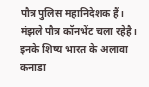पौत्र पुलिस महानिदेशक हैं। मंझले पौत्र कॉनभेंट चला रहेहै। इनके शिष्य भारत के अलावा कनाडा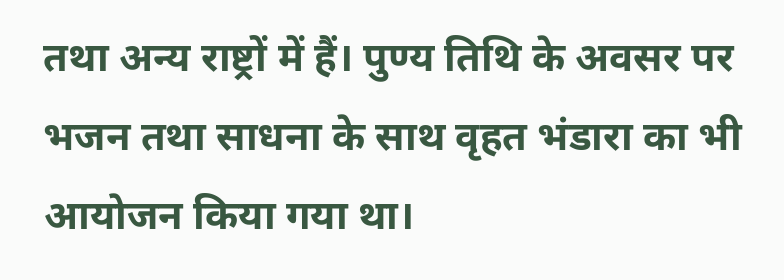तथा अन्य राष्ट्रों में हैं। पुण्य तिथि के अवसर पर भजन तथा साधना के साथ वृहत भंडारा का भी आयोजन किया गया था।